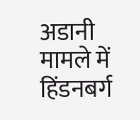अडानी मामले में हिंडनबर्ग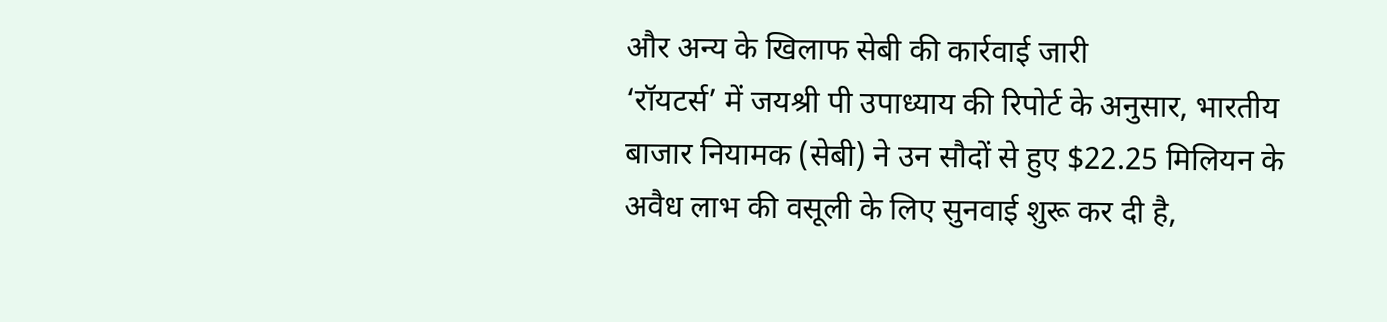और अन्य के खिलाफ सेबी की कार्रवाई जारी
‘रॉयटर्स’ में जयश्री पी उपाध्याय की रिपोर्ट के अनुसार, भारतीय बाजार नियामक (सेबी) ने उन सौदों से हुए $22.25 मिलियन के अवैध लाभ की वसूली के लिए सुनवाई शुरू कर दी है,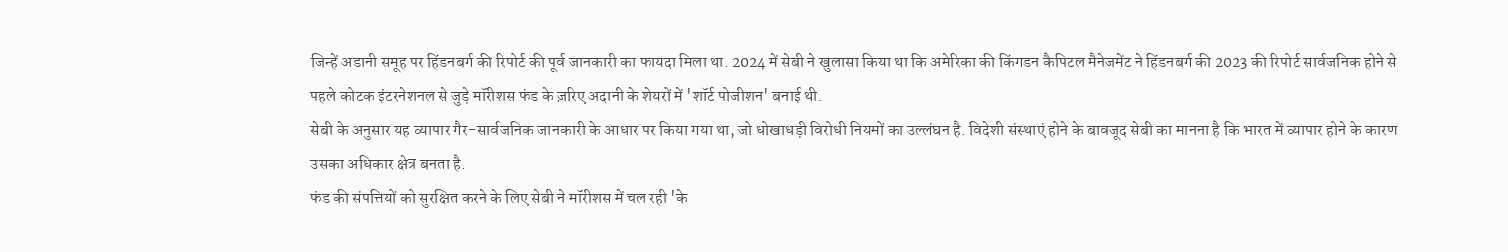जिन्हें अडानी समूह पर हिंडनबर्ग की रिपोर्ट की पूर्व जानकारी का फायदा मिला था. 2024 में सेबी ने खुलासा किया था कि अमेरिका की किंगडन कैपिटल मैनेजमेंट ने हिंडनबर्ग की 2023 की रिपोर्ट सार्वजनिक होने से पहले कोटक इंटरनेशनल से जुड़े मॉरीशस फंड के ज़रिए अदानी के शेयरों में 'शॉर्ट पोजीशन' बनाई थी.
सेबी के अनुसार यह व्यापार गैर-सार्वजनिक जानकारी के आधार पर किया गया था, जो धोखाधड़ी विरोधी नियमों का उल्लंघन है. विदेशी संस्थाएं होने के बावजूद सेबी का मानना है कि भारत में व्यापार होने के कारण उसका अधिकार क्षेत्र बनता है.
फंड की संपत्तियों को सुरक्षित करने के लिए सेबी ने मॉरीशस में चल रही 'के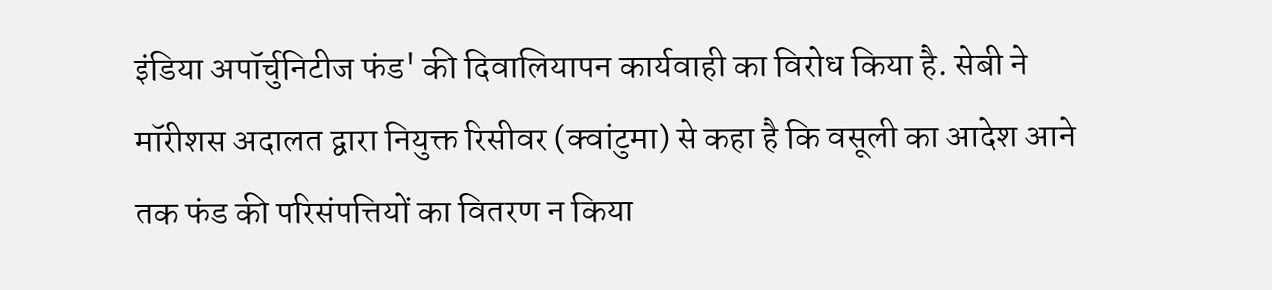इंडिया अपॉर्चुनिटीज फंड' की दिवालियापन कार्यवाही का विरोध किया है. सेबी ने मॉरीशस अदालत द्वारा नियुक्त रिसीवर (क्वांटुमा) से कहा है कि वसूली का आदेश आने तक फंड की परिसंपत्तियों का वितरण न किया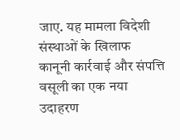जाए. यह मामला विदेशी संस्थाओं के खिलाफ कानूनी कार्रवाई और संपत्ति वसूली का एक नया उदाहरण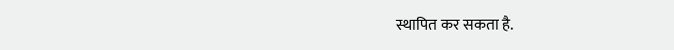स्थापित कर सकता है.